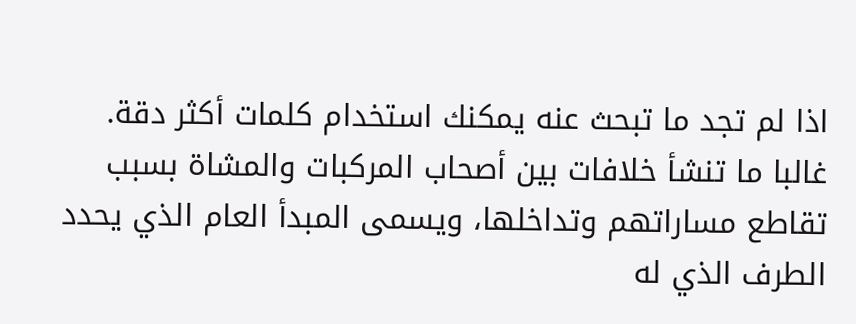اذا لم تجد ما تبحث عنه يمكنك استخدام كلمات أكثر دقة.
غالبا ما تنشأ خلافات بين أصحاب المركبات والمشاة بسبب تقاطع مساراتهم وتداخلها، ويسمى المبدأ العام الذي يحدد الطرف الذي له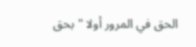الحق في المرور أولا "بحق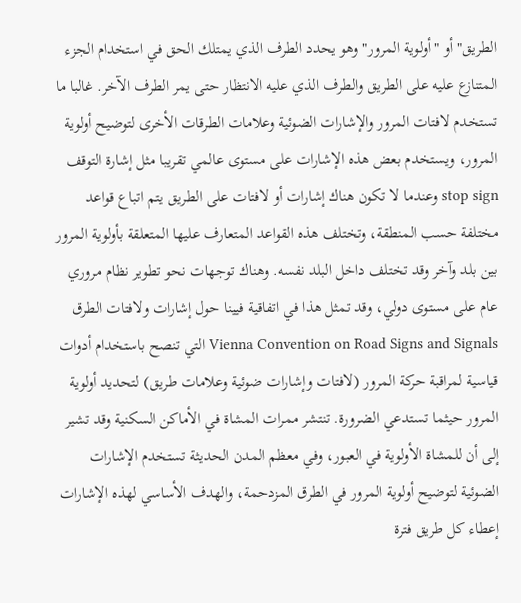الطريق" أو "أولوية المرور" وهو يحدد الطرف الذي يمتلك الحق في استخدام الجزء المتنازع عليه على الطريق والطرف الذي عليه الانتظار حتى يمر الطرف الآخر. غالبا ما تستخدم لافتات المرور والإشارات الضوئية وعلامات الطرقات الأخرى لتوضيح أولوية المرور، ويستخدم بعض هذه الإشارات على مستوى عالمي تقريبا مثل إشارة التوقف stop sign وعندما لا تكون هناك إشارات أو لافتات على الطريق يتم اتباع قواعد مختلفة حسب المنطقة، وتختلف هذه القواعد المتعارف عليها المتعلقة بأولوية المرور بين بلد وآخر وقد تختلف داخل البلد نفسه. وهناك توجهات نحو تطوير نظام مروري عام على مستوى دولي، وقد تمثل هذا في اتفاقية فيينا حول إشارات ولافتات الطرق Vienna Convention on Road Signs and Signals التي تنصح باستخدام أدوات قياسية لمراقبة حركة المرور (لافتات وإشارات ضوئية وعلامات طريق) لتحديد أولوية المرور حيثما تستدعي الضرورة. تنتشر ممرات المشاة في الأماكن السكنية وقد تشير إلى أن للمشاة الأولوية في العبور، وفي معظم المدن الحديثة تستخدم الإشارات الضوئية لتوضيح أولوية المرور في الطرق المزدحمة، والهدف الأساسي لهذه الإشارات إعطاء كل طريق فترة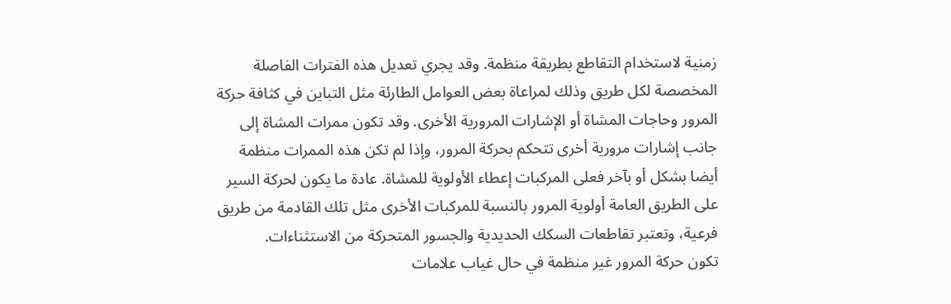زمنية لاستخدام التقاطع بطريقة منظمة. وقد يجري تعديل هذه الفترات الفاصلة المخصصة لكل طريق وذلك لمراعاة بعض العوامل الطارئة مثل التباين في كثافة حركة المرور وحاجات المشاة أو الإشارات المرورية الأخرى. وقد تكون ممرات المشاة إلى جانب إشارات مرورية أخرى تتحكم بحركة المرور، وإذا لم تكن هذه الممرات منظمة أيضا بشكل أو بآخر فعلى المركبات إعطاء الأولوية للمشاة. عادة ما يكون لحركة السير على الطريق العامة أولوية المرور بالنسبة للمركبات الأخرى مثل تلك القادمة من طريق فرعية، وتعتبر تقاطعات السكك الحديدية والجسور المتحركة من الاستثناءات.
تكون حركة المرور غير منظمة في حال غياب علامات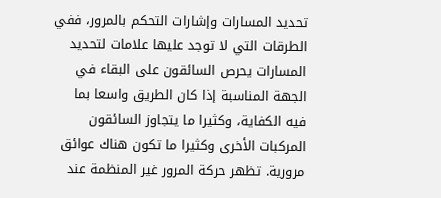تحديد المسارات وإشارات التحكم بالمرور، ففي الطرقات التي لا توجد عليها علامات لتحديد المسارات يحرص السائقون على البقاء في الجهة المناسبة إذا كان الطريق واسعا بما فيه الكفاية، وكثيرا ما يتجاوز السائقون المركبات الأخرى وكثيرا ما تكون هناك عوائق مرورية. تظهر حركة المرور غير المنظمة عند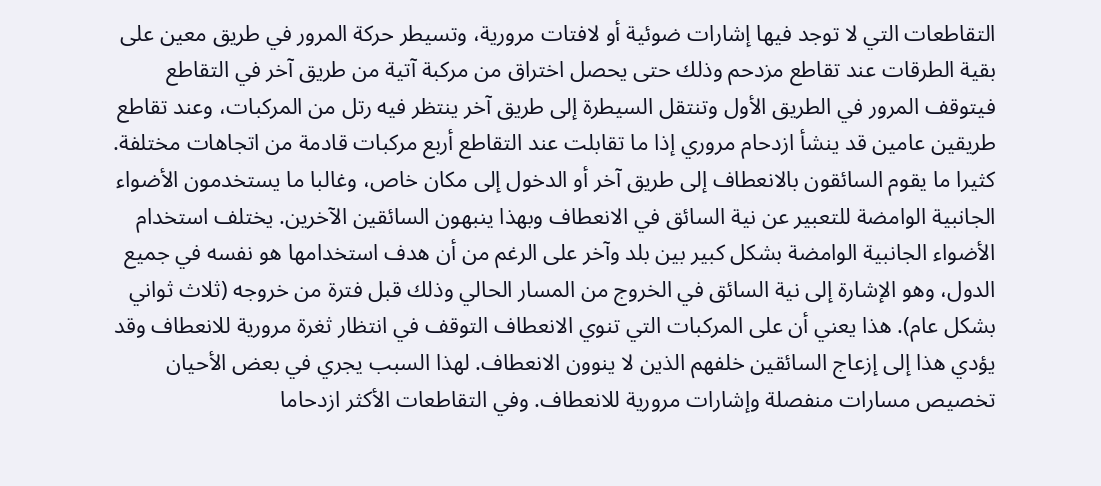التقاطعات التي لا توجد فيها إشارات ضوئية أو لافتات مرورية، وتسيطر حركة المرور في طريق معين على بقية الطرقات عند تقاطع مزدحم وذلك حتى يحصل اختراق من مركبة آتية من طريق آخر في التقاطع فيتوقف المرور في الطريق الأول وتنتقل السيطرة إلى طريق آخر ينتظر فيه رتل من المركبات، وعند تقاطع طريقين عامين قد ينشأ ازدحام مروري إذا ما تقابلت عند التقاطع أربع مركبات قادمة من اتجاهات مختلفة.
كثيرا ما يقوم السائقون بالانعطاف إلى طريق آخر أو الدخول إلى مكان خاص، وغالبا ما يستخدمون الأضواء الجانبية الوامضة للتعبير عن نية السائق في الانعطاف وبهذا ينبهون السائقين الآخرين. يختلف استخدام الأضواء الجانبية الوامضة بشكل كبير بين بلد وآخر على الرغم من أن هدف استخدامها هو نفسه في جميع الدول، وهو الإشارة إلى نية السائق في الخروج من المسار الحالي وذلك قبل فترة من خروجه (ثلاث ثواني بشكل عام). هذا يعني أن على المركبات التي تنوي الانعطاف التوقف في انتظار ثغرة مرورية للانعطاف وقد يؤدي هذا إلى إزعاج السائقين خلفهم الذين لا ينوون الانعطاف. لهذا السبب يجري في بعض الأحيان تخصيص مسارات منفصلة وإشارات مرورية للانعطاف. وفي التقاطعات الأكثر ازدحاما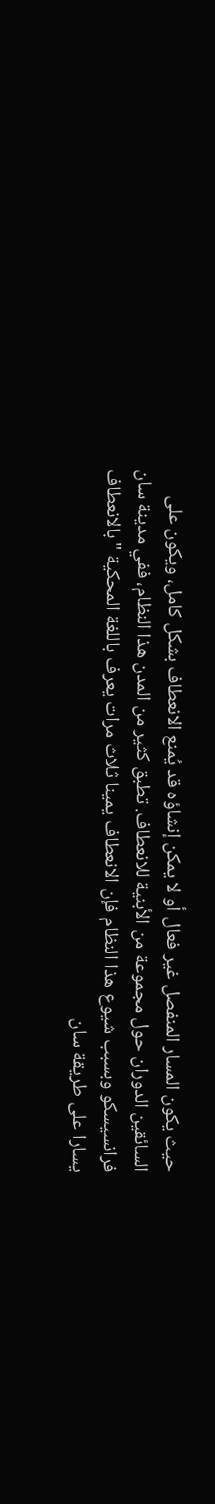حيث يكون المسار المنفصل غير فعال أو لا يمكن إنشاؤه قد يُمنع الانعطاف بشكل كامل، ويكون على السائقين الدوران حول مجموعة من الأبنية للانعطاف. تطبق كثير من المدن هذا النظام، ففي مدينة سان فرانسيسكو وبسبب شيوع هذا النظام فإن الانعطاف يمينا ثلاث مرات يعرف باللغة المحكية "بالانعطاف يسارا على طريقة سان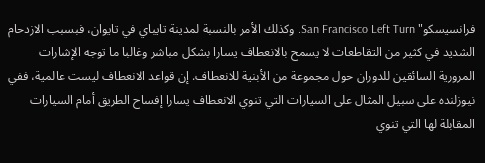فرانسيسكو" San Francisco Left Turn. وكذلك الأمر بالنسبة لمدينة تايباي في تايوان، فبسبب الازدحام الشديد في كثير من التقاطعات لا يسمح بالانعطاف يسارا بشكل مباشر وغالبا ما توجه الإشارات المرورية السائقين للدوران حول مجموعة من الأبنية للانعطاف. إن قواعد الانعطاف ليست عالمية، ففي نيوزلنده على سبيل المثال على السيارات التي تنوي الانعطاف يسارا إفساح الطريق أمام السيارات المقابلة لها التي تنوي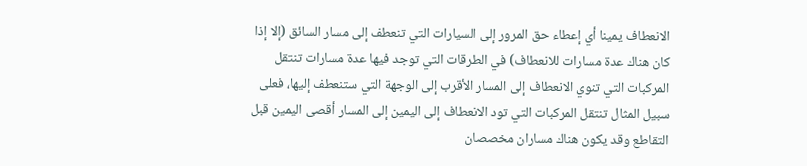الانعطاف يمينا أي إعطاء حق المرور إلى السيارات التي تنعطف إلى مسار السائق (إلا إذا كان هناك عدة مسارات للانعطاف) في الطرقات التي توجد فيها عدة مسارات تنتقل المركبات التي تنوي الانعطاف إلى المسار الأقرب إلى الوجهة التي ستنعطف إليها، فعلى سبيل المثال تنتقل المركبات التي تود الانعطاف إلى اليمين إلى المسار أقصى اليمين قبل التقاطع وقد يكون هناك مساران مخصصان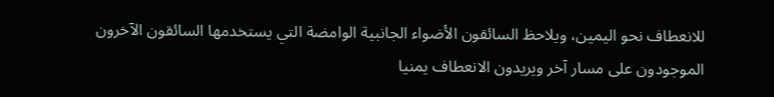للانعطاف نحو اليمين، ويلاحظ السائقون الأضواء الجانبية الوامضة التي يستخدمها السائقون الآخرون الموجودون على مسار آخر ويريدون الانعطاف يمنيا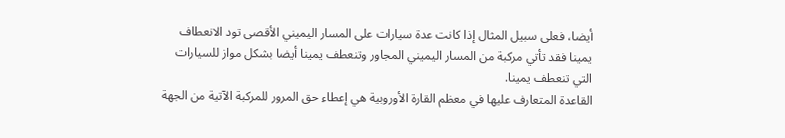أيضا، فعلى سبيل المثال إذا كانت عدة سيارات على المسار اليميني الأقصى تود الانعطاف يمينا فقد تأتي مركبة من المسار اليميني المجاور وتنعطف يمينا أيضا بشكل مواز للسيارات التي تنعطف يمينا.
القاعدة المتعارف عليها في معظم القارة الأوروبية هي إعطاء حق المرور للمركبة الآتية من الجهة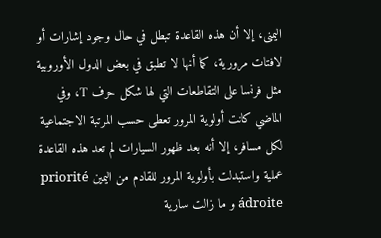اليمنى، إلا أن هذه القاعدة تبطل في حال وجود إشارات أو لافتات مرورية، كما أنها لا تطبق في بعض الدول الأوروبية مثل فرنسا على التقاطعات التي لها شكل حرف T، وفي الماضي كانت أولوية المرور تعطى حسب المرتبة الاجتماعية لكل مسافر، إلا أنه بعد ظهور السيارات لم تعد هذه القاعدة عملية واستبدلت بأولوية المرور للقادم من اليمين priorité ádroite و ما زالت سارية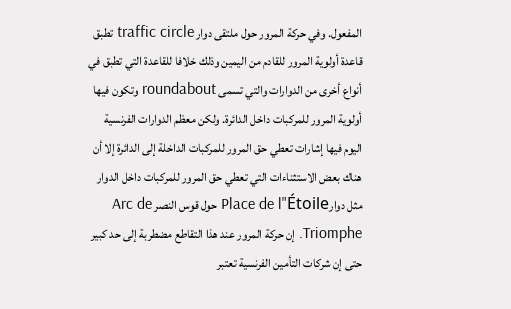المفعول. وفي حركة المرور حول ملتقى دوار traffic circle تطبق قاعدة أولوية المرور للقادم من اليمين وذلك خلافا للقاعدة التي تطبق في أنواع أخرى من الدوارات والتي تسمى roundabout وتكون فيها أولوية المرور للمركبات داخل الدائرة. ولكن معظم الدوارات الفرنسية اليوم فيها إشارات تعطي حق المرور للمركبات الداخلة إلى الدائرة إلا أن هناك بعض الاستثناءات التي تعطي حق المرور للمركبات داخل الدوار مثل دوارPlace de l"Étoile حول قوس النصر Arc de Triomphe. إن حركة المرور عند هذا التقاطع مضطربة إلى حد كبير حتى إن شركات التأمين الفرنسية تعتبر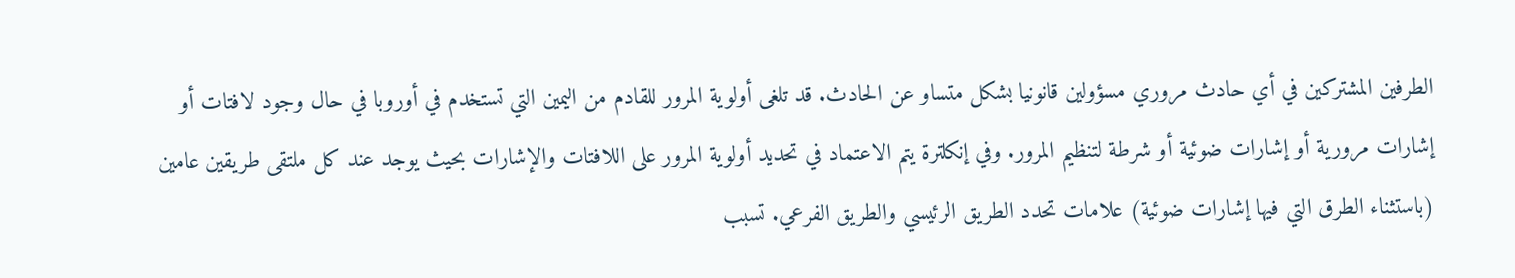الطرفين المشتركين في أي حادث مروري مسؤولين قانونيا بشكل متساو عن الحادث. قد تلغى أولوية المرور للقادم من اليمين التي تستخدم في أوروبا في حال وجود لافتات أو إشارات مرورية أو إشارات ضوئية أو شرطة لتنظيم المرور. وفي إنكلترة يتم الاعتماد في تحديد أولوية المرور على اللافتات والإشارات بحيث يوجد عند كل ملتقى طريقين عامين (باستثناء الطرق التي فيها إشارات ضوئية) علامات تحدد الطريق الرئيسي والطريق الفرعي. تسبب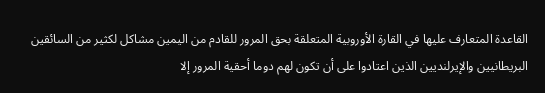القاعدة المتعارف عليها في القارة الأوروبية المتعلقة بحق المرور للقادم من اليمين مشاكل لكثير من السائقين البريطانيين والإيرلنديين الذين اعتادوا على أن تكون لهم دوما أحقية المرور إلا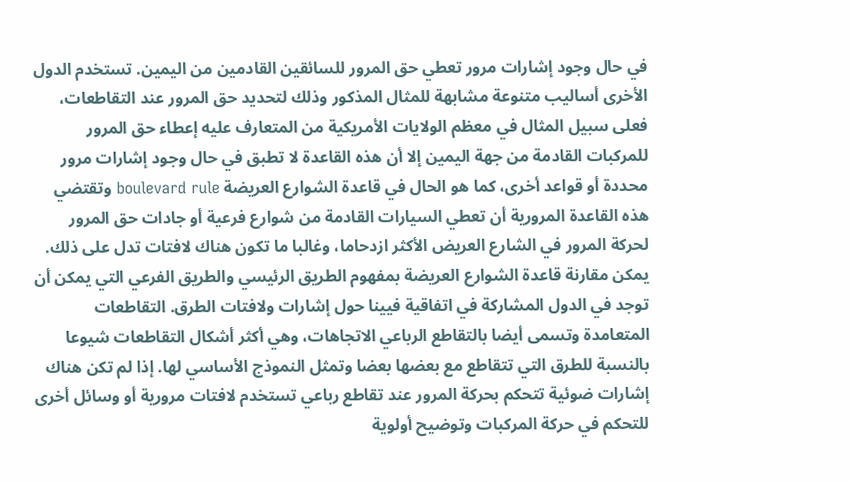في حال وجود إشارات مرور تعطي حق المرور للسائقين القادمين من اليمين. تستخدم الدول الأخرى أساليب متنوعة مشابهة للمثال المذكور وذلك لتحديد حق المرور عند التقاطعات، فعلى سبيل المثال في معظم الولايات الأمريكية من المتعارف عليه إعطاء حق المرور للمركبات القادمة من جهة اليمين إلا أن هذه القاعدة لا تطبق في حال وجود إشارات مرور محددة أو قواعد أخرى، كما هو الحال في قاعدة الشوارع العريضة boulevard rule وتقتضي هذه القاعدة المرورية أن تعطي السيارات القادمة من شوارع فرعية أو جادات حق المرور لحركة المرور في الشارع العريض الأكثر ازدحاما، وغالبا ما تكون هناك لافتات تدل على ذلك. يمكن مقارنة قاعدة الشوارع العريضة بمفهوم الطريق الرئيسي والطريق الفرعي التي يمكن أن توجد في الدول المشاركة في اتفاقية فيينا حول إشارات ولافتات الطرق. التقاطعات المتعامدة وتسمى أيضا بالتقاطع الرباعي الاتجاهات، وهي أكثر أشكال التقاطعات شيوعا بالنسبة للطرق التي تتقاطع مع بعضها بعضا وتمثل النموذج الأساسي لها. إذا لم تكن هناك إشارات ضوئية تتحكم بحركة المرور عند تقاطع رباعي تستخدم لافتات مرورية أو وسائل أخرى للتحكم في حركة المركبات وتوضيح أولوية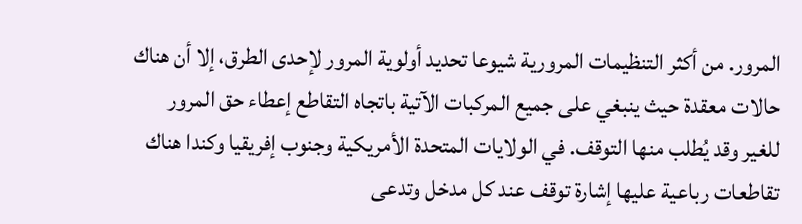المرور. من أكثر التنظيمات المرورية شيوعا تحديد أولوية المرور لإحدى الطرق، إلا أن هناك حالات معقدة حيث ينبغي على جميع المركبات الآتية باتجاه التقاطع إعطاء حق المرور للغير وقد يُطلب منها التوقف. في الولايات المتحدة الأمريكية وجنوب إفريقيا وكندا هناك تقاطعات رباعية عليها إشارة توقف عند كل مدخل وتدعى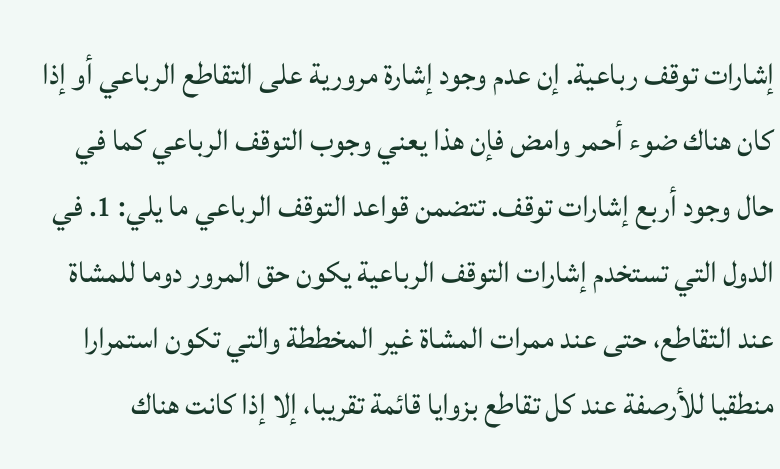إشارات توقف رباعية. إن عدم وجود إشارة مرورية على التقاطع الرباعي أو إذا كان هناك ضوء أحمر وامض فإن هذا يعني وجوب التوقف الرباعي كما في حال وجود أربع إشارات توقف. تتضمن قواعد التوقف الرباعي ما يلي: 1. في الدول التي تستخدم إشارات التوقف الرباعية يكون حق المرور دوما للمشاة عند التقاطع، حتى عند ممرات المشاة غير المخططة والتي تكون استمرارا منطقيا للأرصفة عند كل تقاطع بزوايا قائمة تقريبا، إلا إذا كانت هناك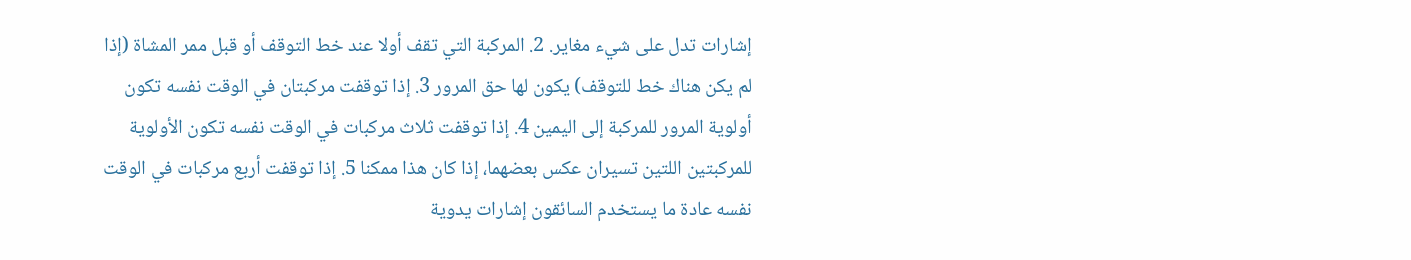إشارات تدل على شيء مغاير. 2. المركبة التي تقف أولا عند خط التوقف أو قبل ممر المشاة (إذا لم يكن هناك خط للتوقف) يكون لها حق المرور 3. إذا توقفت مركبتان في الوقت نفسه تكون أولوية المرور للمركبة إلى اليمين 4. إذا توقفت ثلاث مركبات في الوقت نفسه تكون الأولوية للمركبتين اللتين تسيران عكس بعضهما، إذا كان هذا ممكنا 5. إذا توقفت أربع مركبات في الوقت نفسه عادة ما يستخدم السائقون إشارات يدوية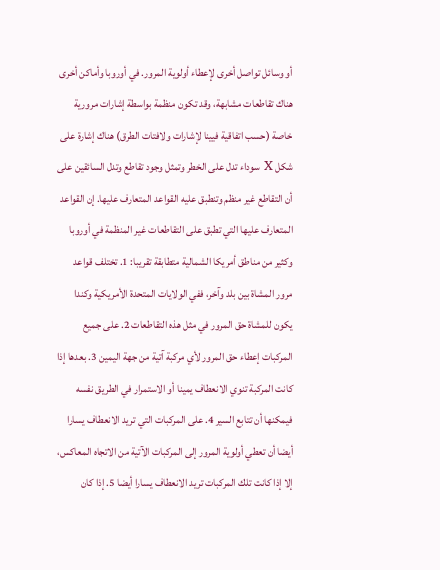أو وسائل تواصل أخرى لإعطاء أولوية المرور. في أوروبا وأماكن أخرى هناك تقاطعات مشابهة، وقد تكون منظمة بواسطة إشارات مرورية خاصة (حسب اتفاقية فيينا لإشارات ولافتات الطرق) هناك إشارة على شكل X سوداء تدل على الخطر وتمثل وجود تقاطع وتدل السائقين على أن التقاطع غير منظم وتنطبق عليه القواعد المتعارف عليها. إن القواعد المتعارف عليها التي تطبق على التقاطعات غير المنظمة في أوروبا وكثير من مناطق أمريكا الشمالية متطابقة تقريبا: 1. تختلف قواعد مرور المشاة بين بلد وآخر، ففي الولايات المتحدة الأمريكية وكندا يكون للمشاة حق المرور في مثل هذه التقاطعات 2. على جميع المركبات إعطاء حق المرور لأي مركبة آتية من جهة اليمين 3. بعدها إذا كانت المركبة تنوي الانعطاف يمينا أو الاستمرار في الطريق نفسه فيمكنها أن تتابع السير 4. على المركبات التي تريد الانعطاف يسارا أيضا أن تعطي أولوية المرور إلى المركبات الآتية من الاتجاه المعاكس، إلا إذا كانت تلك المركبات تريد الانعطاف يسارا أيضا 5. إذا كان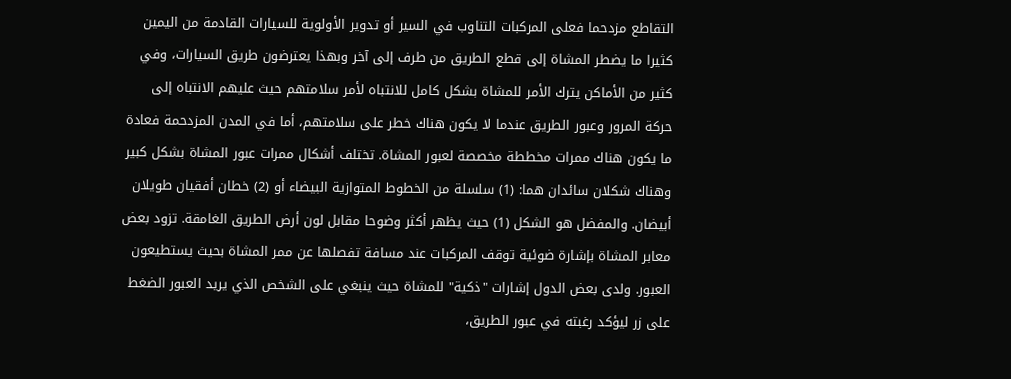التقاطع مزدحما فعلى المركبات التناوب في السير أو تدوير الأولوية للسيارات القادمة من اليمين
كثيرا ما يضطر المشاة إلى قطع الطريق من طرف إلى آخر وبهذا يعترضون طريق السيارات، وفي كثير من الأماكن يترك الأمر للمشاة بشكل كامل للانتباه لأمر سلامتهم حيث عليهم الانتباه إلى حركة المرور وعبور الطريق عندما لا يكون هناك خطر على سلامتهم، أما في المدن المزدحمة فعادة ما يكون هناك ممرات مخططة مخصصة لعبور المشاة. تختلف أشكال ممرات عبور المشاة بشكل كبير وهناك شكلان سائدان هما: (1) سلسلة من الخطوط المتوازية البيضاء أو (2) خطان أفقيان طويلان أبيضان. والمفضل هو الشكل (1) حيث يظهر أكثر وضوحا مقابل لون أرض الطريق الغامقة. تزود بعض معابر المشاة بإشارة ضوئية توقف المركبات عند مسافة تفصلها عن ممر المشاة بحيث يستطيعون العبور. ولدى بعض الدول إشارات "ذكية" للمشاة حيث ينبغي على الشخص الذي يريد العبور الضغط على زر ليؤكد رغبته في عبور الطريق،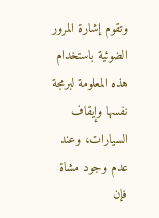وتقوم إشارة المرور الضوئية باستخدام هذه المعلومة لبرمجة نفسها وإيقاف السيارات، وعند عدم وجود مشاة فإن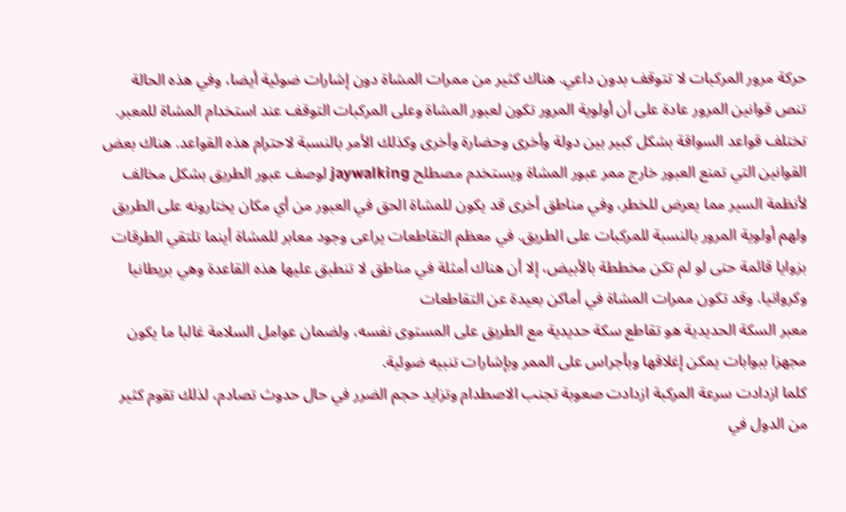حركة مرور المركبات لا تتوقف بدون داعي. هناك كثير من ممرات المشاة دون إشارات ضوئية أيضا، وفي هذه الحالة تنص قوانين المرور عادة على أن أولوية المرور تكون لعبور المشاة وعلى المركبات التوقف عند استخدام المشاة للمعبر. تختلف قواعد السواقة بشكل كبير بين دولة وأخرى وحضارة وأخرى وكذلك الأمر بالنسبة لاحترام هذه القواعد. هناك بعض القوانين التي تمنع العبور خارج ممر عبور المشاة ويستخدم مصطلح jaywalking لوصف عبور الطريق بشكل مخالف لأنظمة السير مما يعرض للخطر، وفي مناطق أخرى قد يكون للمشاة الحق في العبور من أي مكان يختارونه على الطريق ولهم أولوية المرور بالنسبة للمركبات على الطريق. في معظم التقاطعات يراعى وجود معابر للمشاة أينما تلتقي الطرقات بزوايا قائمة حتى لو لم تكن مخططة بالأبيض، إلا أن هناك أمثلة في مناطق لا تنطبق عليها هذه القاعدة وهي بريطانيا وكرواتيا. وقد تكون ممرات المشاة في أماكن بعيدة عن التقاطعات
معبر السكة الحديدية هو تقاطع سكة حديدية مع الطريق على المستوى نفسه، ولضمان عوامل السلامة غالبا ما يكون مجهزا ببوابات يمكن إغلاقها وبأجراس على الممر وبإشارات تنبيه ضوئية.
كلما ازدادت سرعة المركبة ازدادت صعوبة تجنب الاصطدام وتزايد حجم الضرر في حال حدوث تصادم، لذلك تقوم كثير من الدول في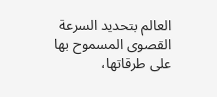العالم بتحديد السرعة القصوى المسموح بها على طرقاتها،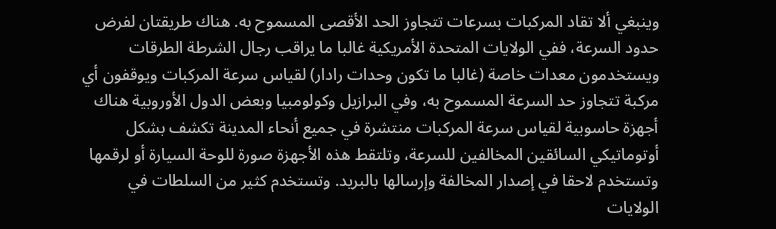وينبغي ألا تقاد المركبات بسرعات تتجاوز الحد الأقصى المسموح به. هناك طريقتان لفرض حدود السرعة، ففي الولايات المتحدة الأمريكية غالبا ما يراقب رجال الشرطة الطرقات ويستخدمون معدات خاصة (غالبا ما تكون وحدات رادار) لقياس سرعة المركبات ويوقفون أي مركبة تتجاوز حد السرعة المسموح به، وفي البرازيل وكولومبيا وبعض الدول الأوروبية هناك أجهزة حاسوبية لقياس سرعة المركبات منتشرة في جميع أنحاء المدينة تكشف بشكل أوتوماتيكي السائقين المخالفين للسرعة، وتلتقط هذه الأجهزة صورة للوحة السيارة أو لرقمها وتستخدم لاحقا في إصدار المخالفة وإرسالها بالبريد. وتستخدم كثير من السلطات في الولايات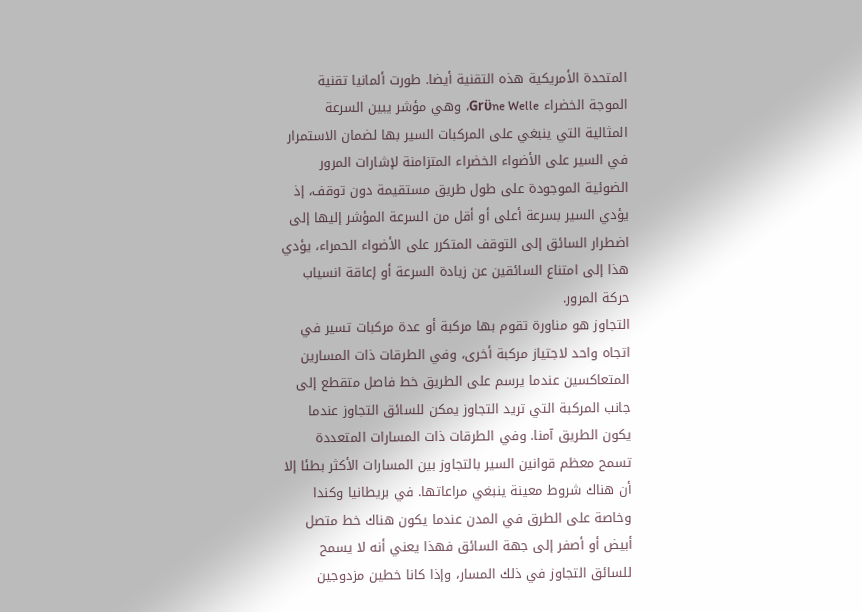المتحدة الأمريكية هذه التقنية أيضا. طورت ألمانيا تقنية الموجة الخضراء Grϋne Welle، وهي مؤشر يبين السرعة المثالية التي ينبغي على المركبات السير بها لضمان الاستمرار في السير على الأضواء الخضراء المتزامنة لإشارات المرور الضوئية الموجودة على طول طريق مستقيمة دون توقف، إذ يؤدي السير بسرعة أعلى أو أقل من السرعة المؤشر إليها إلى اضطرار السائق إلى التوقف المتكرر على الأضواء الحمراء، يؤدي هذا إلى امتناع السائقين عن زيادة السرعة أو إعاقة انسياب حركة المرور.
التجاوز هو مناورة تقوم بها مركبة أو عدة مركبات تسير في اتجاه واحد لاجتياز مركبة أخرى، وفي الطرقات ذات المسارين المتعاكسين عندما يرسم على الطريق خط فاصل متقطع إلى جانب المركبة التي تريد التجاوز يمكن للسائق التجاوز عندما يكون الطريق آمنا. وفي الطرقات ذات المسارات المتعددة تسمح معظم قوانين السير بالتجاوز بين المسارات الأكثر بطئا إلا أن هناك شروط معينة ينبغي مراعاتها. في بريطانيا وكندا وخاصة على الطرق في المدن عندما يكون هناك خط متصل أبيض أو أصفر إلى جهة السائق فهذا يعني أنه لا يسمح للسائق التجاوز في ذلك المسار، وإذا كانا خطين مزدوجين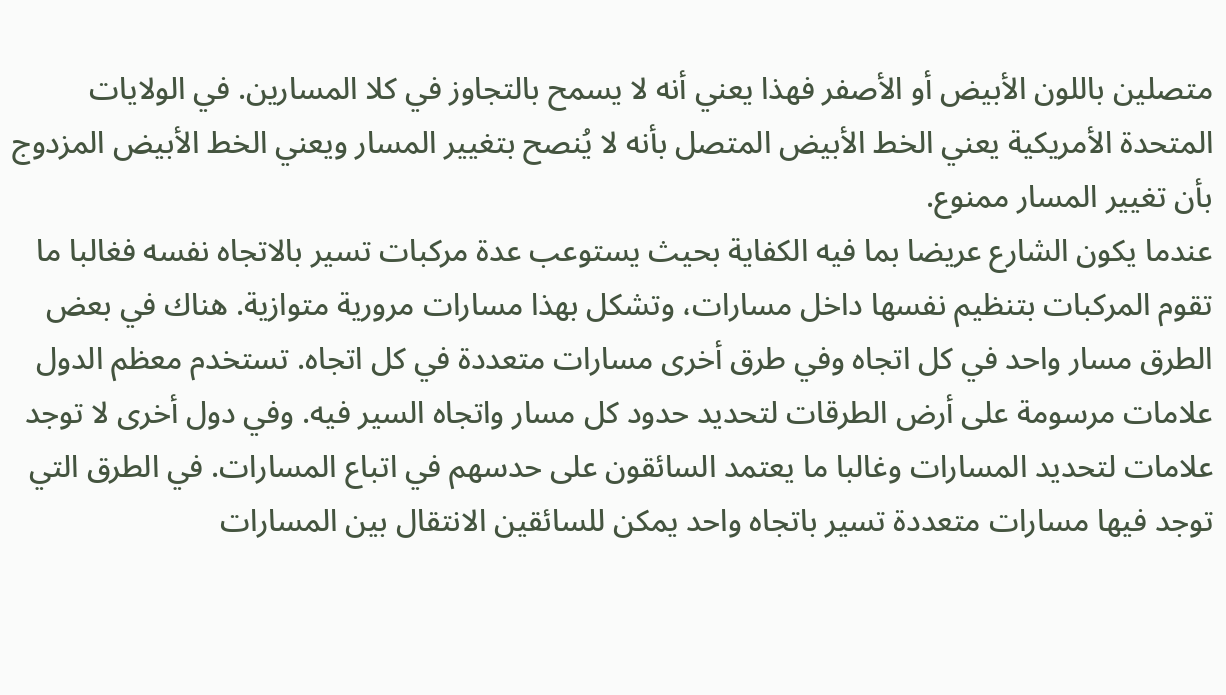متصلين باللون الأبيض أو الأصفر فهذا يعني أنه لا يسمح بالتجاوز في كلا المسارين. في الولايات المتحدة الأمريكية يعني الخط الأبيض المتصل بأنه لا يُنصح بتغيير المسار ويعني الخط الأبيض المزدوج بأن تغيير المسار ممنوع.
عندما يكون الشارع عريضا بما فيه الكفاية بحيث يستوعب عدة مركبات تسير بالاتجاه نفسه فغالبا ما تقوم المركبات بتنظيم نفسها داخل مسارات، وتشكل بهذا مسارات مرورية متوازية. هناك في بعض الطرق مسار واحد في كل اتجاه وفي طرق أخرى مسارات متعددة في كل اتجاه. تستخدم معظم الدول علامات مرسومة على أرض الطرقات لتحديد حدود كل مسار واتجاه السير فيه. وفي دول أخرى لا توجد علامات لتحديد المسارات وغالبا ما يعتمد السائقون على حدسهم في اتباع المسارات. في الطرق التي توجد فيها مسارات متعددة تسير باتجاه واحد يمكن للسائقين الانتقال بين المسارات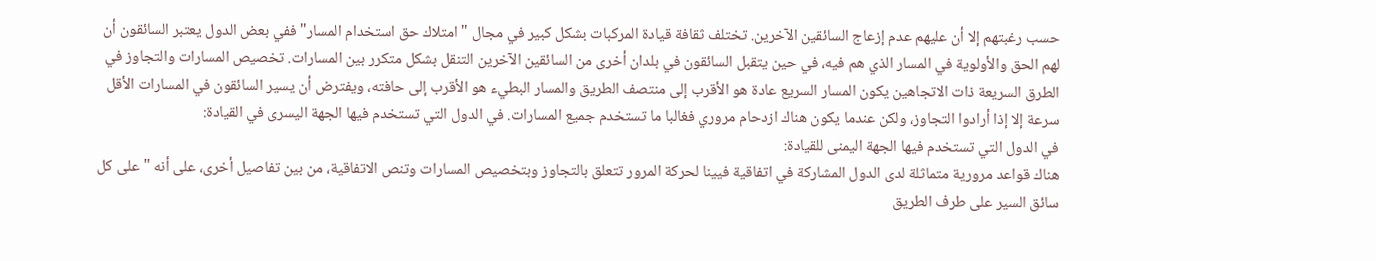حسب رغبتهم إلا أن عليهم عدم إزعاج السائقين الآخرين. تختلف ثقافة قيادة المركبات بشكل كبير في مجال "امتلاك حق استخدام المسار" ففي بعض الدول يعتبر السائقون أن لهم الحق والأولوية في المسار الذي هم فيه، في حين يتقبل السائقون في بلدان أخرى من السائقين الآخرين التنقل بشكل متكرر بين المسارات. تخصيص المسارات والتجاوز في الطرق السريعة ذات الاتجاهين يكون المسار السريع عادة هو الأقرب إلى منتصف الطريق والمسار البطيء هو الأقرب إلى حافته، ويفترض أن يسير السائقون في المسارات الأقل سرعة إلا إذا أرادوا التجاوز، ولكن عندما يكون هناك ازدحام مروري فغالبا ما تستخدم جميع المسارات. في الدول التي تستخدم فيها الجهة اليسرى في القيادة:
في الدول التي تستخدم فيها الجهة اليمنى للقيادة:
هناك قواعد مرورية متماثلة لدى الدول المشاركة في اتفاقية فيينا لحركة المرور تتعلق بالتجاوز وبتخصيص المسارات وتنص الاتفاقية، من بين تفاصيل أخرى، على أنه "على كل سائق السير على طرف الطريق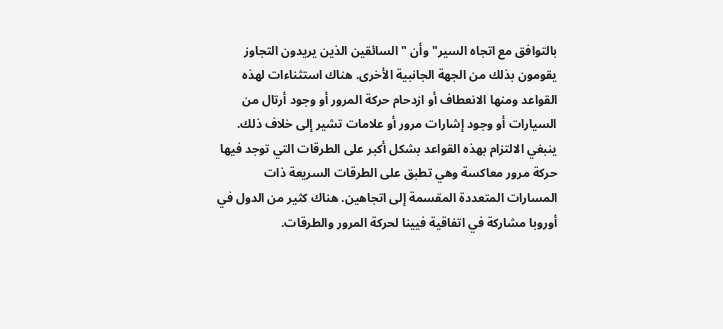بالتوافق مع اتجاه السير" وأن "السائقين الذين يريدون التجاوز يقومون بذلك من الجهة الجانبية الأخرى. هناك استثناءات لهذه القواعد ومنها الانعطاف أو ازدحام حركة المرور أو وجود أرتال من السيارات أو وجود إشارات مرور أو علامات تشير إلى خلاف ذلك. ينبغي الالتزام بهذه القواعد بشكل أكبر على الطرقات التي توجد فيها حركة مرور معاكسة وهي تطبق على الطرقات السريعة ذات المسارات المتعددة المقسمة إلى اتجاهين. هناك كثير من الدول في أوروبا مشاركة في اتفاقية فيينا لحركة المرور والطرقات.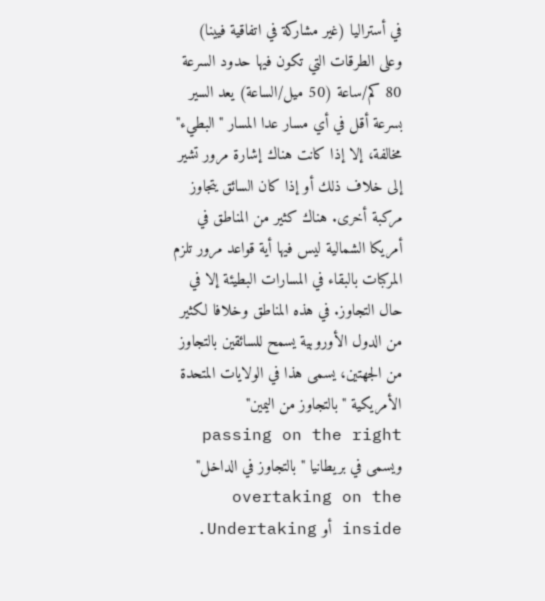في أستراليا (غير مشاركة في اتفاقية فيينا) وعلى الطرقات التي تكون فيها حدود السرعة 80 كم/ساعة (50 ميل/الساعة) يعد السير بسرعة أقل في أي مسار عدا المسار "البطيء" مخالفة، إلا إذا كانت هناك إشارة مرور تشير إلى خلاف ذلك أو إذا كان السائق يتجاوز مركبة أخرى. هناك كثير من المناطق في أمريكا الشمالية ليس فيها أية قواعد مرور تلزم المركبات بالبقاء في المسارات البطيئة إلا في حال التجاوز. في هذه المناطق وخلافا لكثير من الدول الأوروبية يسمح للسائقين بالتجاوز من الجهتين، يسمى هذا في الولايات المتحدة الأمريكية "بالتجاوز من اليمين" passing on the right ويسمى في بريطانيا "بالتجاوز في الداخل" overtaking on the inside أو Undertaking.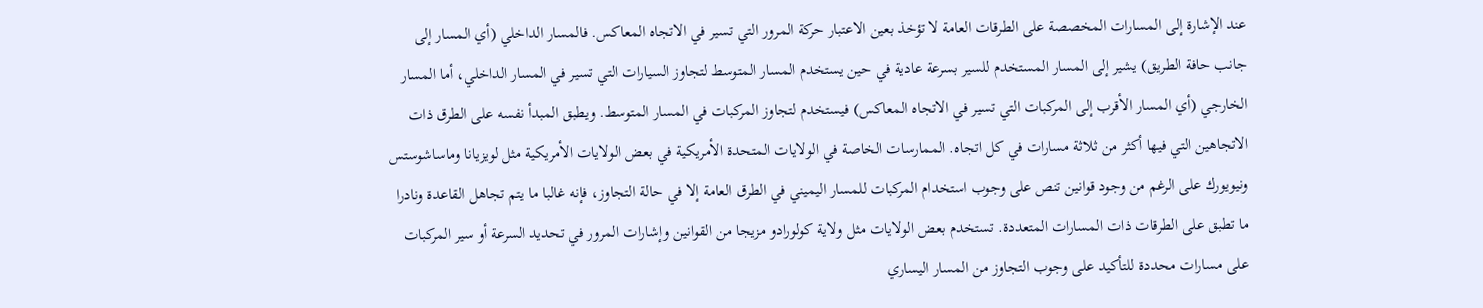عند الإشارة إلى المسارات المخصصة على الطرقات العامة لا تؤخذ بعين الاعتبار حركة المرور التي تسير في الاتجاه المعاكس. فالمسار الداخلي (أي المسار إلى جانب حافة الطريق) يشير إلى المسار المستخدم للسير بسرعة عادية في حين يستخدم المسار المتوسط لتجاوز السيارات التي تسير في المسار الداخلي، أما المسار الخارجي (أي المسار الأقرب إلى المركبات التي تسير في الاتجاه المعاكس) فيستخدم لتجاوز المركبات في المسار المتوسط. ويطبق المبدأ نفسه على الطرق ذات الاتجاهين التي فيها أكثر من ثلاثة مسارات في كل اتجاه. الممارسات الخاصة في الولايات المتحدة الأمريكية في بعض الولايات الأمريكية مثل لويزيانا وماساشوستس ونيويورك على الرغم من وجود قوانين تنص على وجوب استخدام المركبات للمسار اليميني في الطرق العامة إلا في حالة التجاوز، فإنه غالبا ما يتم تجاهل القاعدة ونادرا ما تطبق على الطرقات ذات المسارات المتعددة. تستخدم بعض الولايات مثل ولاية كولورادو مزيجا من القوانين وإشارات المرور في تحديد السرعة أو سير المركبات على مسارات محددة للتأكيد على وجوب التجاوز من المسار اليساري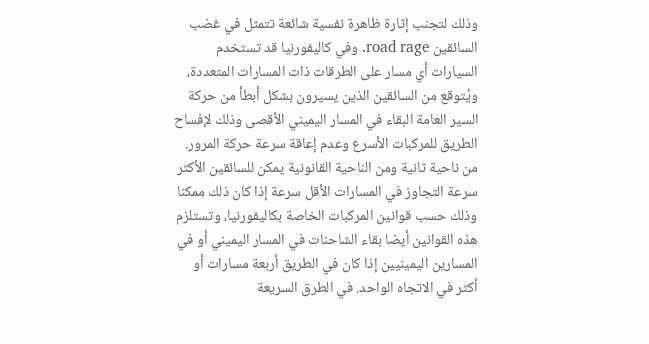وذلك لتجنب إثارة ظاهرة نفسية شائعة تتمثل في غضب السائقين road rage. وفي كاليفورنيا قد تستخدم السيارات أي مسار على الطرقات ذات المسارات المتعددة، ويُتوقع من السائقين الذين يسيرون بشكل أبطأ من حركة السير العامة البقاء في المسار اليميني الأقصى وذلك لإفساح الطريق للمركبات الأسرع وعدم إعاقة سرعة حركة المرور. من ناحية ثانية ومن الناحية القانونية يمكن للسائقين الأكثر سرعة التجاوز في المسارات الأقل سرعة إذا كان ذلك ممكنا وذلك حسب قوانين المركبات الخاصة بكاليفورنيا، وتستلزم هذه القوانين أيضا بقاء الشاحنات في المسار اليميني أو في المسارين اليمينيين إذا كان في الطريق أربعة مسارات أو أكثر في الاتجاه الواحد. في الطرق السريعة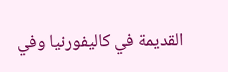القديمة في كاليفورنيا وفي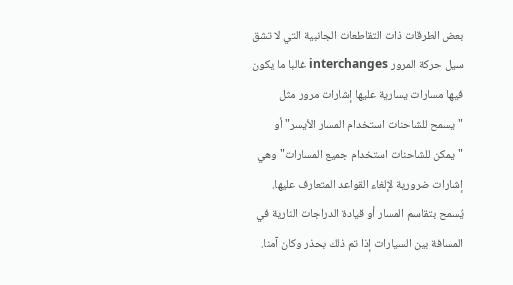بعض الطرقات ذات التقاطعات الجانبية التي لا تشق سيل حركة المرور interchanges غالبا ما يكون فيها مسارات يسارية عليها إشارات مرور مثل "يسمح للشاحنات استخدام المسار الأيسر" أو "يمكن للشاحنات استخدام جميع المسارات" وهي إشارات ضرورية لإلغاء القواعد المتعارف عليها. يُسمح بتقاسم المسار أو قيادة الدراجات النارية في المسافة بين السيارات إذا تم ذلك بحذر وكان آمنا.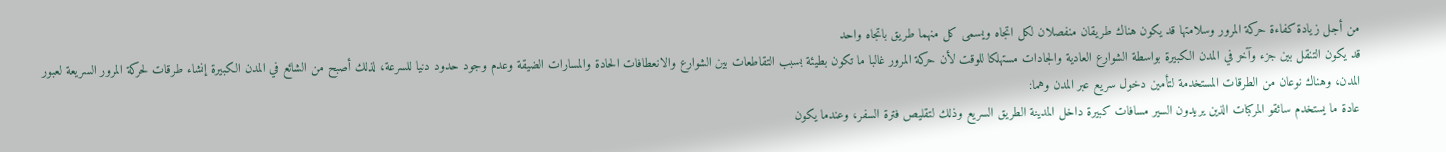من أجل زيادة كفاءة حركة المرور وسلامتها قد يكون هناك طريقان منفصلان لكل اتجاه ويسمى كل منهما طريق باتجاه واحد
قد يكون التنقل بين جزء وآخر في المدن الكبيرة بواسطة الشوارع العادية والجادات مستهلكا للوقت لأن حركة المرور غالبا ما تكون بطيئة بسبب التقاطعات بين الشوارع والانعطافات الحادة والمسارات الضيقة وعدم وجود حدود دنيا للسرعة، لذلك أصبح من الشائع في المدن الكبيرة إنشاء طرقات لحركة المرور السريعة لعبور المدن، وهناك نوعان من الطرقات المستخدمة لتأمين دخول سريع عبر المدن وهما:
عادة ما يستخدم سائقو المركبات الذين يريدون السير مسافات كبيرة داخل المدينة الطريق السريع وذلك لتقليص فترة السفر، وعندما يكون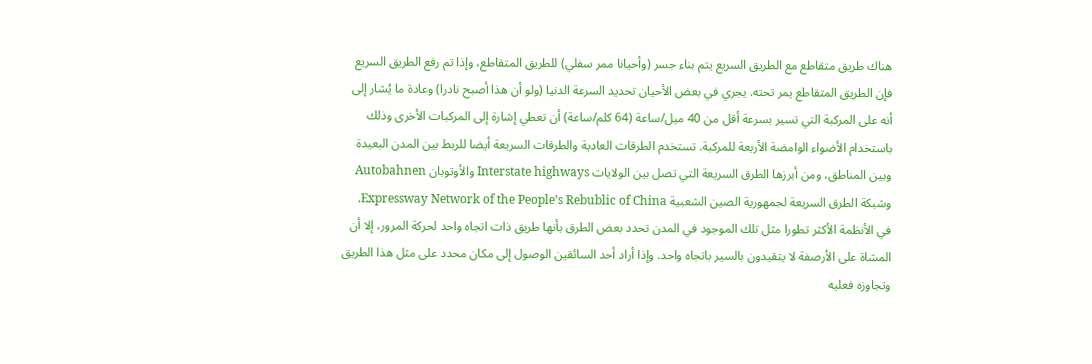هناك طريق متقاطع مع الطريق السريع يتم بناء جسر (وأحيانا ممر سفلي) للطريق المتقاطع، وإذا تم رفع الطريق السريع فإن الطريق المتقاطع يمر تحته. يجري في بعض الأحيان تحديد السرعة الدنيا (ولو أن هذا أصبح نادرا) وعادة ما يُشار إلى أنه على المركبة التي تسير بسرعة أقل من 40 ميل/ساعة (64 كلم/ساعة) أن تعطي إشارة إلى المركبات الأخرى وذلك باستخدام الأضواء الوامضة الأربعة للمركبة. تستخدم الطرقات العادية والطرقات السريعة أيضا للربط بين المدن البعيدة وبين المناطق، ومن أبرزها الطرق السريعة التي تصل بين الولايات Interstate highways والأوتوبان Autobahnen وشبكة الطرق السريعة لجمهورية الصين الشعبية Expressway Network of the People’s Rebublic of China.
في الأنظمة الأكثر تطورا مثل تلك الموجود في المدن تحدد بعض الطرق بأنها طريق ذات اتجاه واحد لحركة المرور، إلا أن المشاة على الأرصفة لا يتقيدون بالسير باتجاه واحد. وإذا أراد أحد السائقين الوصول إلى مكان محدد على مثل هذا الطريق وتجاوزه فعليه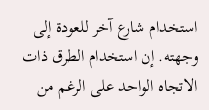استخدام شارع آخر للعودة إلى وجهته. إن استخدام الطرق ذات الاتجاه الواحد على الرغم من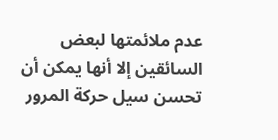عدم ملائمتها لبعض السائقين إلا أنها يمكن أن تحسن سيل حركة المرور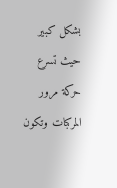بشكل كبير حيث تسرع حركة مرور المركبات وتكون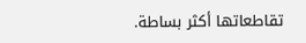تقاطعاتها أكثر بساطة.